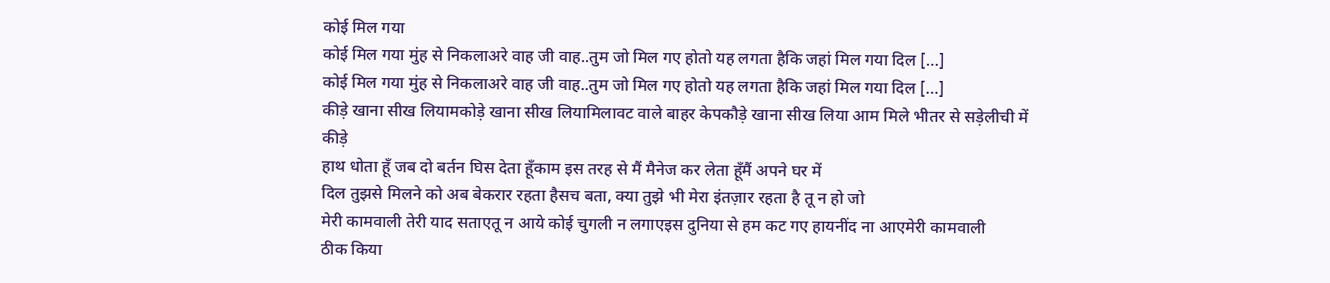कोई मिल गया
कोई मिल गया मुंह से निकलाअरे वाह जी वाह..तुम जो मिल गए होतो यह लगता हैकि जहां मिल गया दिल […]
कोई मिल गया मुंह से निकलाअरे वाह जी वाह..तुम जो मिल गए होतो यह लगता हैकि जहां मिल गया दिल […]
कीड़े खाना सीख लियामकोड़े खाना सीख लियामिलावट वाले बाहर केपकौड़े खाना सीख लिया आम मिले भीतर से सड़ेलीची में कीड़े
हाथ धोता हूँ जब दो बर्तन घिस देता हूँकाम इस तरह से मैं मैनेज कर लेता हूँमैं अपने घर में
दिल तुझसे मिलने को अब बेकरार रहता हैसच बता, क्या तुझे भी मेरा इंतज़ार रहता है तू न हो जो
मेरी कामवाली तेरी याद सताएतू न आये कोई चुगली न लगाएइस दुनिया से हम कट गए हायनींद ना आएमेरी कामवाली
ठीक किया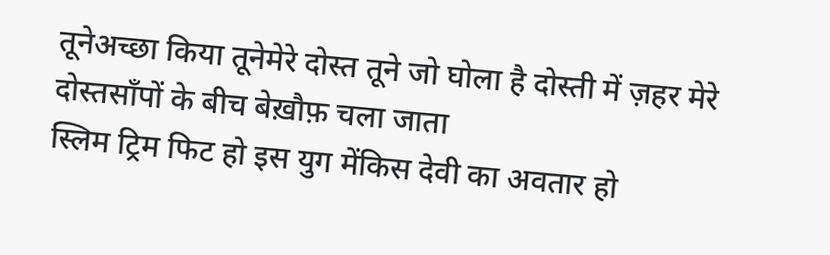तूनेअच्छा किया तूनेमेरे दोस्त तूने जो घोला है दोस्ती में ज़हर मेरे दोस्तसाँपों के बीच बेख़ौफ़ चला जाता
स्लिम ट्रिम फिट हो इस युग मेंकिस देवी का अवतार हो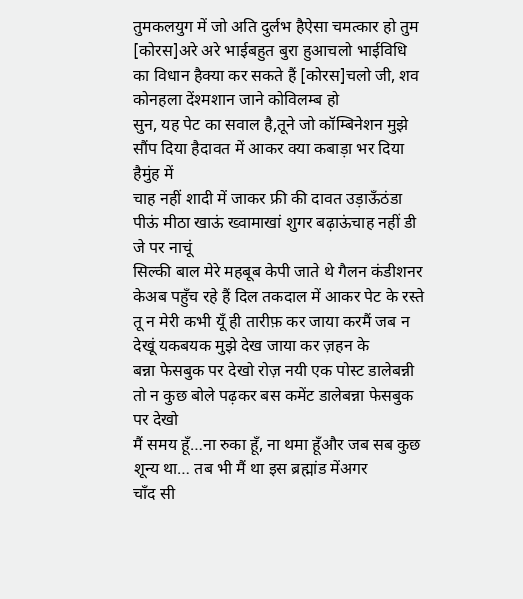तुमकलयुग में जो अति दुर्लभ हैऐसा चमत्कार हो तुम
[कोरस]अरे अरे भाईबहुत बुरा हुआचलो भाईविधि का विधान हैक्या कर सकते हैं [कोरस]चलो जी, शव कोनहला देंश्मशान जाने कोविलम्ब हो
सुन, यह पेट का सवाल है,तूने जो कॉम्बिनेशन मुझे सौंप दिया हैदावत में आकर क्या कबाड़ा भर दिया हैमुंह में
चाह नहीं शादी में जाकर फ्री की दावत उड़ाऊँठंडा पीऊं मीठा खाऊं ख्वामाखां शुगर बढ़ाऊंचाह नहीं डी जे पर नाचूं
सिल्की बाल मेरे महबूब केपी जाते थे गैलन कंडीशनर केअब पहुँच रहे हैं दिल तकदाल में आकर पेट के रस्ते
तू न मेरी कभी यूँ ही तारीफ़ कर जाया करमैं जब न देखूं यकबयक मुझे देख जाया कर ज़हन के
बन्ना फेसबुक पर देखो रोज़ नयी एक पोस्ट डालेबन्नी तो न कुछ बोले पढ़कर बस कमेंट डालेबन्ना फेसबुक पर देखो
मैं समय हूँ…ना रुका हूँ, ना थमा हूँऔर जब सब कुछ शून्य था… तब भी मैं था इस ब्रह्मांड मेंअगर
चाँद सी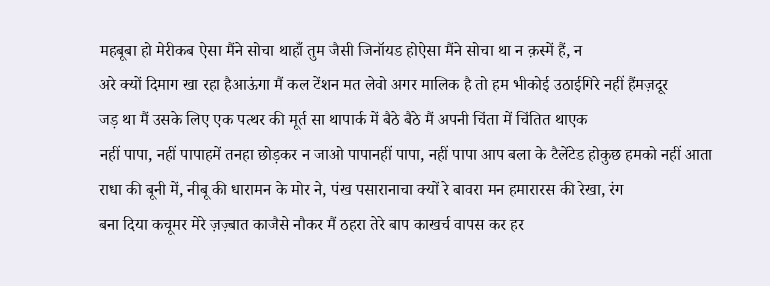महबूबा हो मेरीकब ऐसा मैंने सोचा थाहाँ तुम जैसी जिनॉयड होऐसा मैंने सोचा था न क़स्में हैं, न
अरे क्यों दिमाग खा रहा हैआऊंगा मैं कल टेंशन मत लेवो अगर मालिक है तो हम भीकोई उठाईगिरे नहीं हैंमज़दूर
जड़ था मैं उसके लिए एक पत्थर की मूर्त सा थापार्क में बैठे बैठे मैं अपनी चिंता में चिंतित थाएक
नहीं पापा, नहीं पापाहमें तनहा छोड़कर न जाओ पापानहीं पापा, नहीं पापा आप बला के टैलेंटेड होकुछ हमको नहीं आता
राधा की बूनी में, नीबू की धारामन के मोर ने, पंख पसारानाचा क्यों रे बावरा मन हमारारस की रेखा, रंग
बना दिया कचूमर मेरे ज़ज़्बात काजैसे नौकर मैं ठहरा तेरे बाप काखर्च वापस कर हर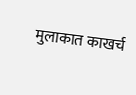मुलाकात काखर्च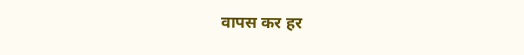वापस कर हर